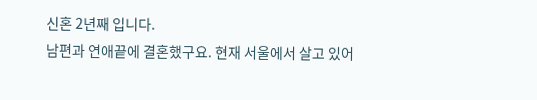신혼 2년째 입니다.
남편과 연애끝에 결혼했구요. 현재 서울에서 살고 있어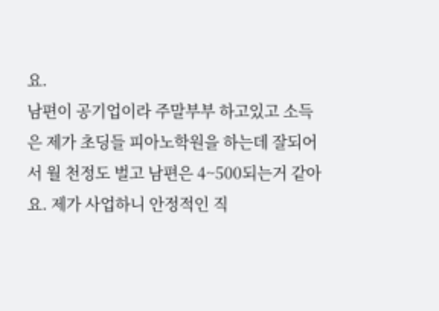요.
남편이 공기업이라 주말부부 하고있고 소득은 제가 초딩들 피아노학원을 하는데 잘되어서 월 천정도 벌고 남편은 4~500되는거 같아요. 제가 사업하니 안정적인 직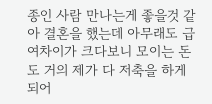종인 사람 만나는게 좋을것 같아 결혼을 했는데 아무래도 급여차이가 크다보니 모이는 돈도 거의 제가 다 저축을 하게 되어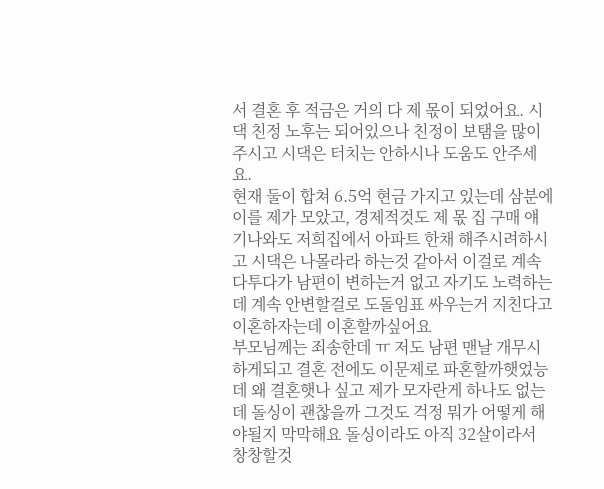서 결혼 후 적금은 거의 다 제 몫이 되었어요. 시댁 친정 노후는 되어있으나 친정이 보탬을 많이 주시고 시댁은 터치는 안하시나 도움도 안주세요.
현재 둘이 합쳐 6.5억 현금 가지고 있는데 삼분에 이를 제가 모았고, 경제적것도 제 몫 집 구매 얘기나와도 저희집에서 아파트 한채 해주시려하시고 시댁은 나몰라라 하는것 같아서 이걸로 계속 다투다가 남편이 변하는거 없고 자기도 노력하는데 계속 안변할걸로 도돌임표 싸우는거 지친다고 이혼하자는데 이혼할까싶어요
부모님께는 죄송한데 ㅠ 저도 남편 맨날 개무시하게되고 결혼 전에도 이문제로 파혼할까햇었능데 왜 결혼햇나 싶고 제가 모자란게 하나도 없는데 돌싱이 괜찮을까 그것도 걱정 뭐가 어떻게 해야될지 막막해요 돌싱이라도 아직 32살이라서 창창할것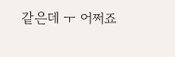같은데 ㅜ 어쩌죠